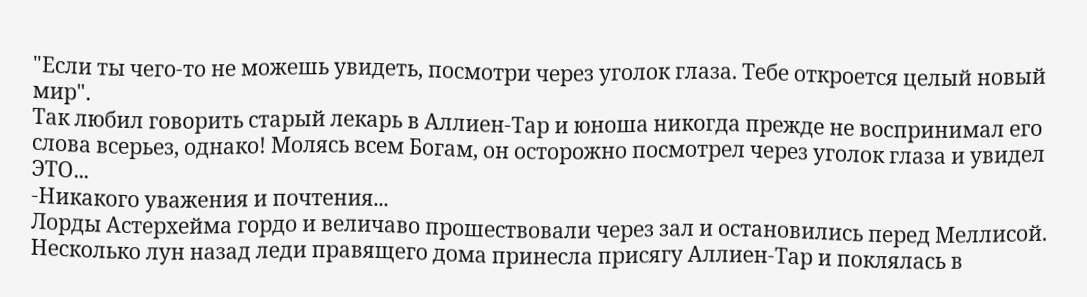"Если ты чего-то не можешь увидеть, посмотри через уголок глаза. Тебе откроется целый новый мир".
Так любил говорить старый лекарь в Аллиен-Тар и юноша никогда прежде не воспринимал его слова всерьез, однако! Молясь всем Богам, он осторожно посмотрел через уголок глаза и увидел ЭТО...
-Никакого уважения и почтения...
Лорды Астерхейма гордо и величаво прошествовали через зал и остановились перед Меллисой. Несколько лун назад леди правящего дома принесла присягу Аллиен-Тар и поклялась в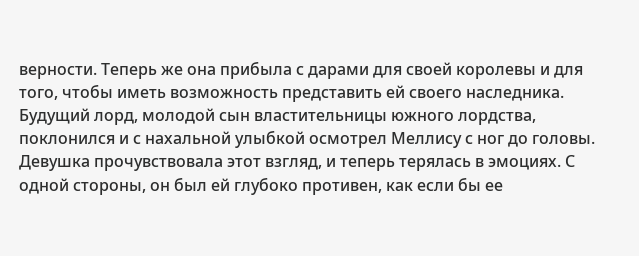верности. Теперь же она прибыла с дарами для своей королевы и для того, чтобы иметь возможность представить ей своего наследника. Будущий лорд, молодой сын властительницы южного лордства, поклонился и с нахальной улыбкой осмотрел Меллису с ног до головы. Девушка прочувствовала этот взгляд, и теперь терялась в эмоциях. С одной стороны, он был ей глубоко противен, как если бы ее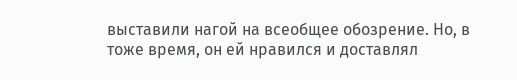выставили нагой на всеобщее обозрение. Но, в тоже время, он ей нравился и доставлял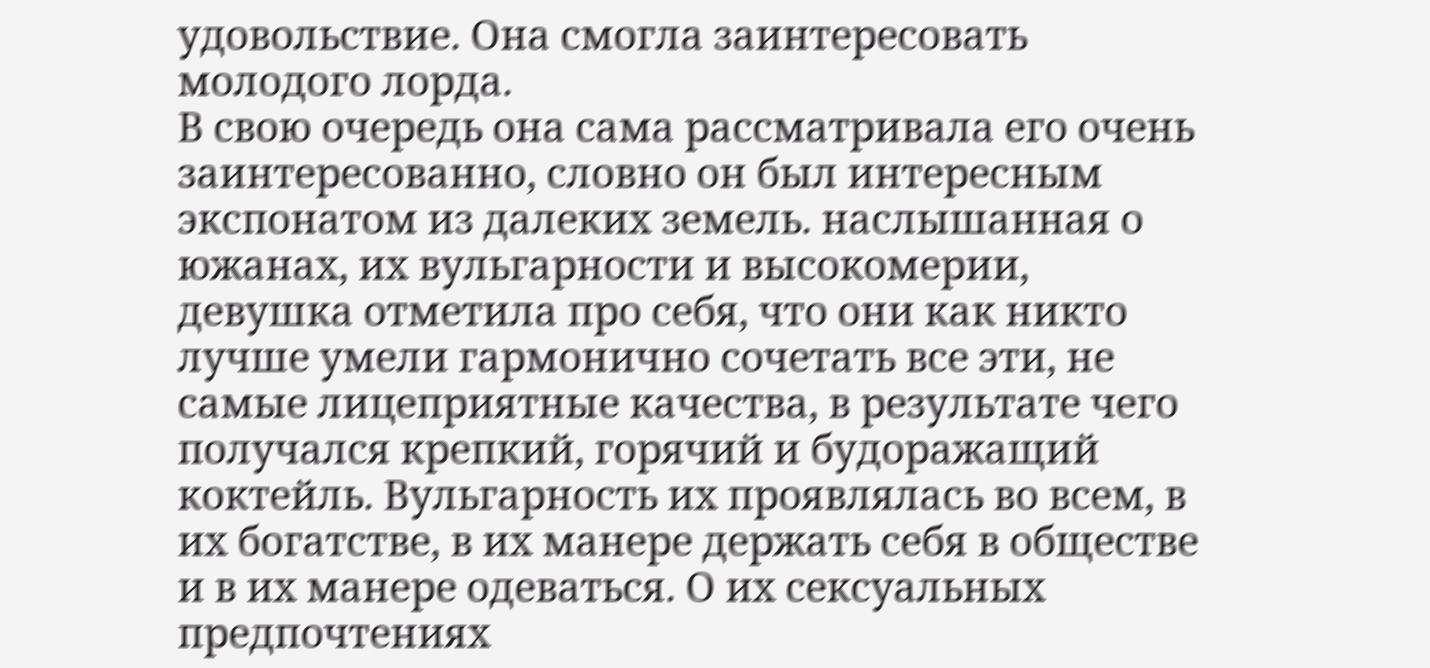удовольствие. Она смогла заинтересовать молодого лорда.
В свою очередь она сама рассматривала его очень заинтересованно, словно он был интересным экспонатом из далеких земель. наслышанная о южанах, их вульгарности и высокомерии, девушка отметила про себя, что они как никто лучше умели гармонично сочетать все эти, не самые лицеприятные качества, в результате чего получался крепкий, горячий и будоражащий коктейль. Вульгарность их проявлялась во всем, в их богатстве, в их манере держать себя в обществе и в их манере одеваться. О их сексуальных предпочтениях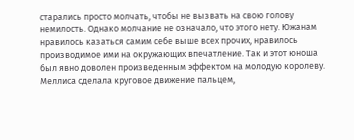старались просто молчать, чтобы не вызвать на свою голову немилость. Однако молчание не означало, что этого нету. Южанам нравилось казаться самим себе выше всех прочих, нравилось производимое ими на окружающих впечатление. Так и этот юноша был явно доволен произведенным эффектом на молодую королеву.
Меллиса сделала круговое движение пальцем,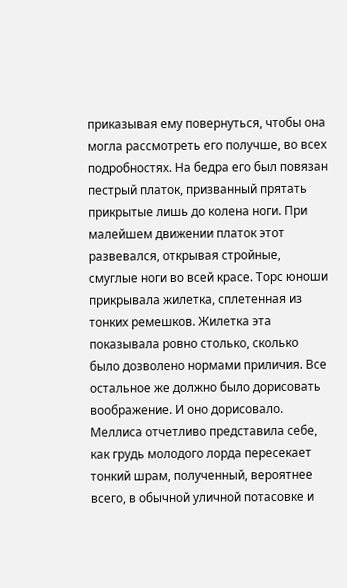приказывая ему повернуться, чтобы она могла рассмотреть его получше, во всех подробностях. На бедра его был повязан пестрый платок, призванный прятать прикрытые лишь до колена ноги. При малейшем движении платок этот развевался, открывая стройные, смуглые ноги во всей красе. Торс юноши прикрывала жилетка, сплетенная из тонких ремешков. Жилетка эта показывала ровно столько, сколько было дозволено нормами приличия. Все остальное же должно было дорисовать воображение. И оно дорисовало. Меллиса отчетливо представила себе, как грудь молодого лорда пересекает тонкий шрам, полученный, вероятнее всего, в обычной уличной потасовке и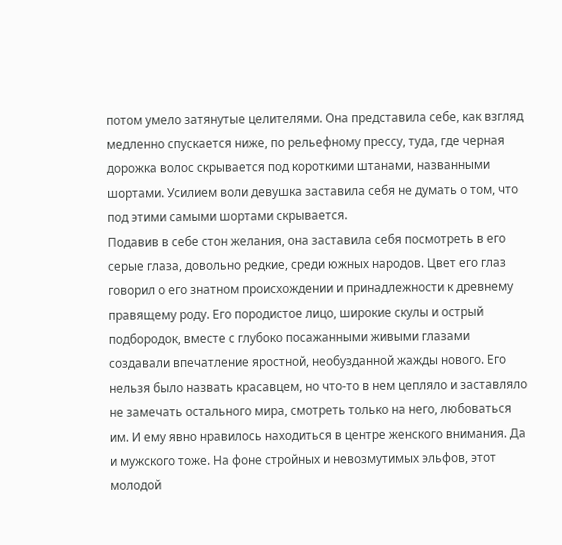потом умело затянутые целителями. Она представила себе, как взгляд медленно спускается ниже, по рельефному прессу, туда, где черная дорожка волос скрывается под короткими штанами, названными шортами. Усилием воли девушка заставила себя не думать о том, что под этими самыми шортами скрывается.
Подавив в себе стон желания, она заставила себя посмотреть в его серые глаза, довольно редкие, среди южных народов. Цвет его глаз говорил о его знатном происхождении и принадлежности к древнему правящему роду. Его породистое лицо, широкие скулы и острый подбородок, вместе с глубоко посажанными живыми глазами создавали впечатление яростной, необузданной жажды нового. Его нельзя было назвать красавцем, но что-то в нем цепляло и заставляло не замечать остального мира, смотреть только на него, любоваться им. И ему явно нравилось находиться в центре женского внимания. Да и мужского тоже. На фоне стройных и невозмутимых эльфов, этот молодой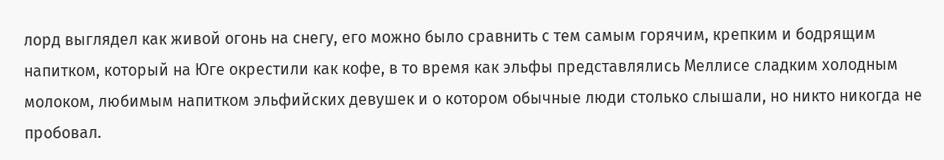лорд выглядел как живой огонь на снегу, его можно было сравнить с тем самым горячим, крепким и бодрящим напитком, который на Юге окрестили как кофе, в то время как эльфы представлялись Меллисе сладким холодным молоком, любимым напитком эльфийских девушек и о котором обычные люди столько слышали, но никто никогда не пробовал.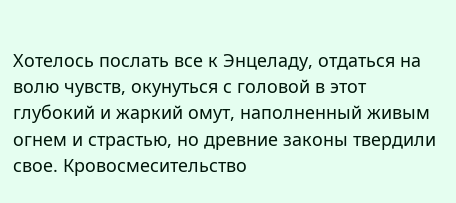Хотелось послать все к Энцеладу, отдаться на волю чувств, окунуться с головой в этот глубокий и жаркий омут, наполненный живым огнем и страстью, но древние законы твердили свое. Кровосмесительство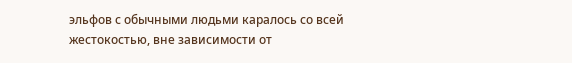эльфов с обычными людьми каралось со всей жестокостью, вне зависимости от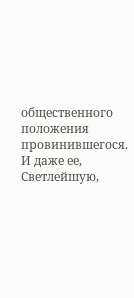общественного положения провинившегося. И даже ее, Светлейшую,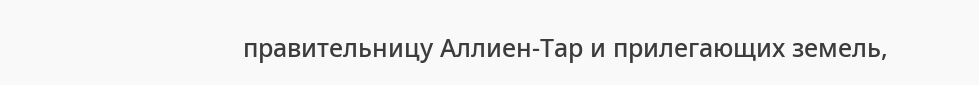правительницу Аллиен-Тар и прилегающих земель,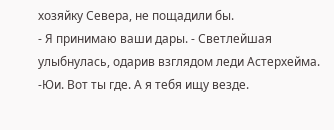хозяйку Севера, не пощадили бы.
- Я принимаю ваши дары. - Светлейшая улыбнулась, одарив взглядом леди Астерхейма.
-Юи. Вот ты где. А я тебя ищу везде.